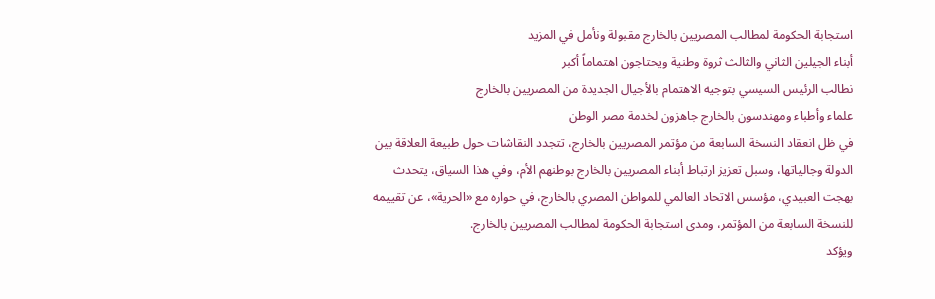استجابة الحكومة لمطالب المصريين بالخارج مقبولة ونأمل في المزيد
أبناء الجيلين الثاني والثالث ثروة وطنية ويحتاجون اهتماماً أكبر
نطالب الرئيس السيسي بتوجيه الاهتمام بالأجيال الجديدة من المصريين بالخارج
علماء وأطباء ومهندسون بالخارج جاهزون لخدمة مصر الوطن
في ظل انعقاد النسخة السابعة من مؤتمر المصريين بالخارج، تتجدد النقاشات حول طبيعة العلاقة بين الدولة وجالياتها، وسبل تعزيز ارتباط أبناء المصريين بالخارج بوطنهم الأم، وفي هذا السياق، يتحدث بهجت العبيدي، مؤسس الاتحاد العالمي للمواطن المصري بالخارج، في حواره مع «الحرية»، عن تقييمه للنسخة السابعة من المؤتمر، ومدى استجابة الحكومة لمطالب المصريين بالخارج.
ويؤكد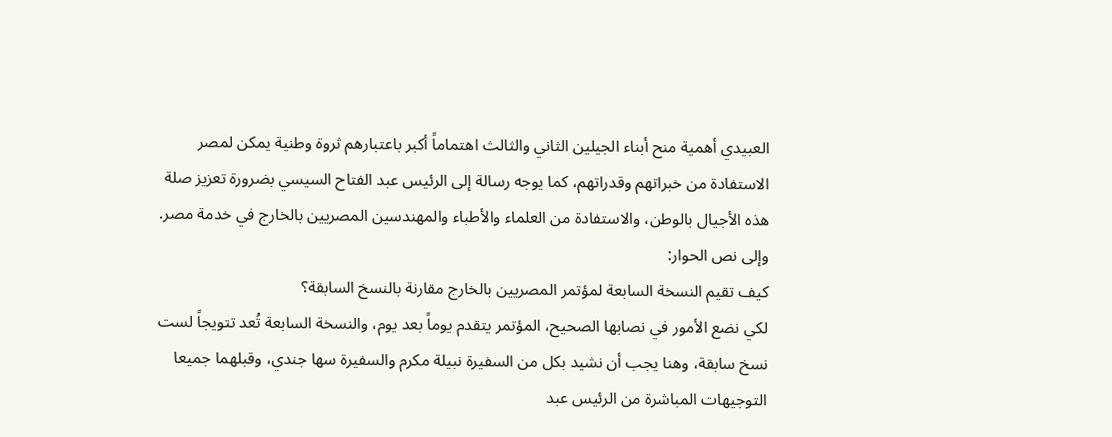العبيدي أهمية منح أبناء الجيلين الثاني والثالث اهتماماً أكبر باعتبارهم ثروة وطنية يمكن لمصر الاستفادة من خبراتهم وقدراتهم، كما يوجه رسالة إلى الرئيس عبد الفتاح السيسي بضرورة تعزيز صلة هذه الأجيال بالوطن، والاستفادة من العلماء والأطباء والمهندسين المصريين بالخارج في خدمة مصر.
وإلى نص الحوار:
كيف تقيم النسخة السابعة لمؤتمر المصريين بالخارج مقارنة بالنسخ السابقة؟
لكي نضع الأمور في نصابها الصحيح، المؤتمر يتقدم يوماً بعد يوم، والنسخة السابعة تُعد تتويجاً لست نسخ سابقة، وهنا يجب أن نشيد بكل من السفيرة نبيلة مكرم والسفيرة سها جندي، وقبلهما جميعا التوجيهات المباشرة من الرئيس عبد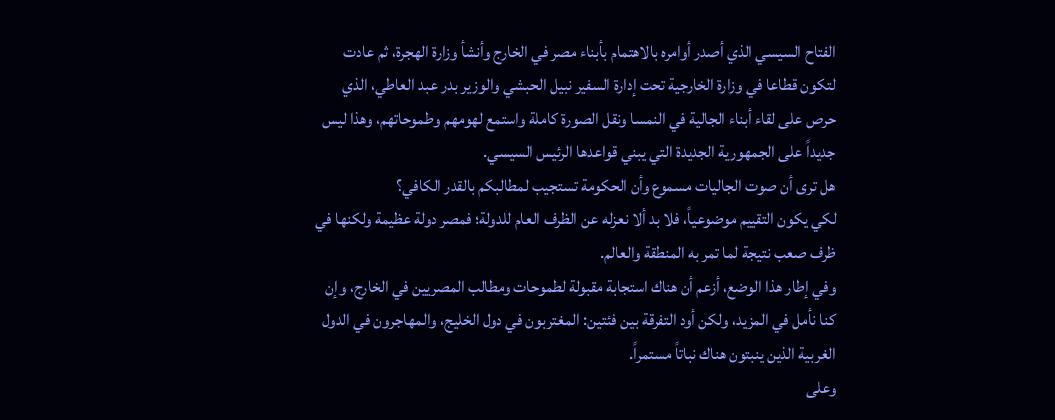الفتاح السيسي الذي أصدر أوامره بالاهتمام بأبناء مصر في الخارج وأنشأ وزارة الهجرة، ثم عادت لتكون قطاعا في وزارة الخارجية تحت إدارة السفير نبيل الحبشي والوزير بدر عبد العاطي، الذي حرص على لقاء أبناء الجالية في النمسا ونقل الصورة كاملة واستمع لهومهم وطموحاتهم، وهذا ليس جديداً على الجمهورية الجديدة التي يبني قواعدها الرئيس السيسي.
هل ترى أن صوت الجاليات مسموع وأن الحكومة تستجيب لمطالبكم بالقدر الكافي؟
لكي يكون التقييم موضوعياً، فلا بد ألا نعزله عن الظرف العام للدولة؛ فمصر دولة عظيمة ولكنها في ظرف صعب نتيجة لما تمر به المنطقة والعالم.
وفي إطار هذا الوضع، أزعم أن هناك استجابة مقبولة لطموحات ومطالب المصريين في الخارج، وإن كنا نأمل في المزيد، ولكن أود التفرقة بين فئتين: المغتربون في دول الخليج، والمهاجرون في الدول الغربية الذين ينبتون هناك نباتاً مستمراً.
وعلى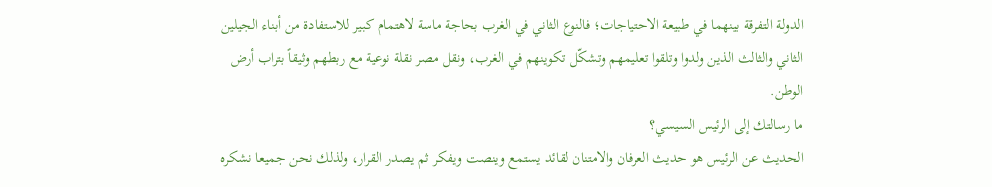الدولة التفرقة بينهما في طبيعة الاحتياجات؛ فالنوع الثاني في الغرب بحاجة ماسة لاهتمام كبير للاستفادة من أبناء الجيلين الثاني والثالث الذين ولدوا وتلقوا تعليمهم وتشكّل تكوينهم في الغرب، ونقل مصر نقلة نوعية مع ربطهم وثيقاً بتراب أرض الوطن.
ما رسالتك إلى الرئيس السيسي؟
الحديث عن الرئيس هو حديث العرفان والامتنان لقائد يستمع وينصت ويفكر ثم يصدر القرار، ولذلك نحن جميعا نشكره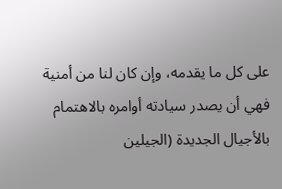على كل ما يقدمه، وإن كان لنا من أمنية فهي أن يصدر سيادته أوامره بالاهتمام بالأجيال الجديدة (الجيلين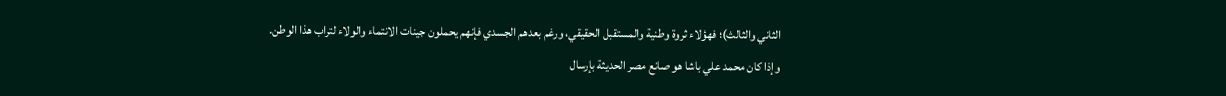الثاني والثالث)؛ فهؤلاء ثروة وطنية والمستقبل الحقيقي، ورغم بعدهم الجسدي فإنهم يحملون جينات الانتماء والولاء لتراب هذا الوطن.
وإذا كان محمد علي باشا هو صانع مصر الحديثة بإرسال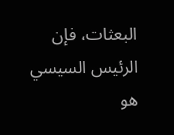البعثات، فإن الرئيس السيسي هو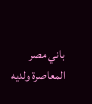باني مصر المعاصرة ولديه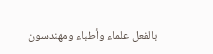بالفعل علماء وأطباء ومهندسون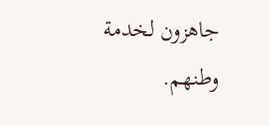جاهزون لخدمة وطنهم.